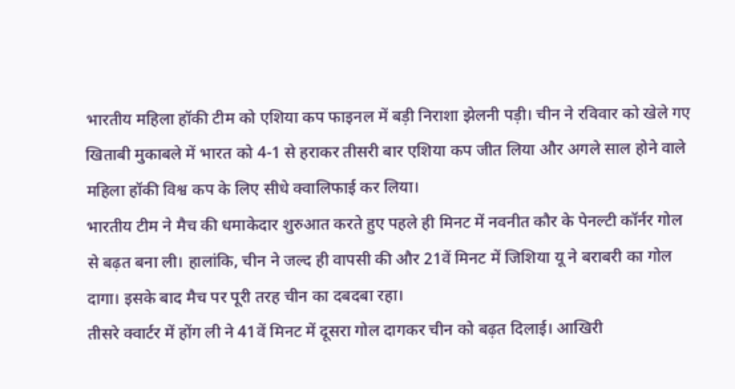भारतीय महिला हॉकी टीम को एशिया कप फाइनल में बड़ी निराशा झेलनी पड़ी। चीन ने रविवार को खेले गए खिताबी मुकाबले में भारत को 4-1 से हराकर तीसरी बार एशिया कप जीत लिया और अगले साल होने वाले महिला हॉकी विश्व कप के लिए सीधे क्वालिफाई कर लिया।
भारतीय टीम ने मैच की धमाकेदार शुरुआत करते हुए पहले ही मिनट में नवनीत कौर के पेनल्टी कॉर्नर गोल से बढ़त बना ली। हालांकि, चीन ने जल्द ही वापसी की और 21वें मिनट में जिशिया यू ने बराबरी का गोल दागा। इसके बाद मैच पर पूरी तरह चीन का दबदबा रहा।
तीसरे क्वार्टर में होंग ली ने 41वें मिनट में दूसरा गोल दागकर चीन को बढ़त दिलाई। आखिरी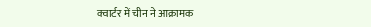क्वार्टर में चीन ने आक्रामक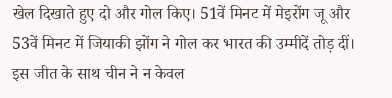खेल दिखाते हुए दो और गोल किए। 51वें मिनट में मेइरोंग जू और 53वें मिनट में जियाकी झोंग ने गोल कर भारत की उम्मीदें तोड़ दीं।
इस जीत के साथ चीन ने न केवल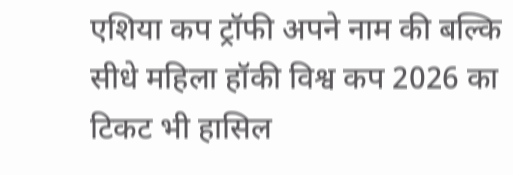एशिया कप ट्रॉफी अपने नाम की बल्कि सीधे महिला हॉकी विश्व कप 2026 का टिकट भी हासिल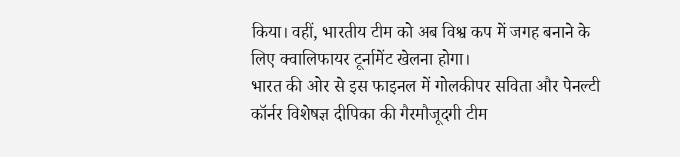किया। वहीं, भारतीय टीम को अब विश्व कप में जगह बनाने के लिए क्वालिफायर टूर्नामेंट खेलना होगा।
भारत की ओर से इस फाइनल में गोलकीपर सविता और पेनल्टी कॉर्नर विशेषज्ञ दीपिका की गैरमौजूदगी टीम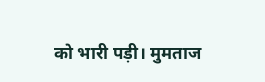को भारी पड़ी। मुमताज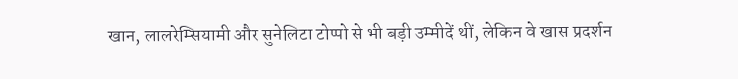खान, लालरेम्सियामी और सुनेलिटा टोप्पो से भी बड़ी उम्मीदें थीं, लेकिन वे खास प्रदर्शन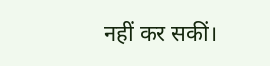नहीं कर सकीं।